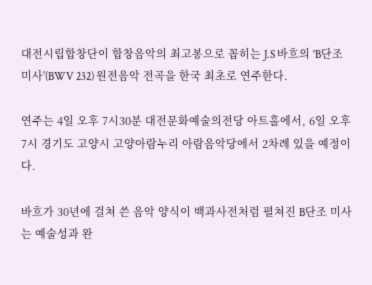대전시립합창단이 합창음악의 최고봉으로 꼽히는 J.S 바흐의 'B단조 미사'(BWV 232) 원전음악 전곡을 한국 최초로 연주한다.

연주는 4일 오후 7시30분 대전문화예술의전당 아트홀에서, 6일 오후 7시 경기도 고양시 고양아람누리 아람음악당에서 2차례 있을 예정이다.

바흐가 30년에 걸쳐 쓴 음악 양식이 백과사전처럼 펼쳐진 B단조 미사는 예술성과 완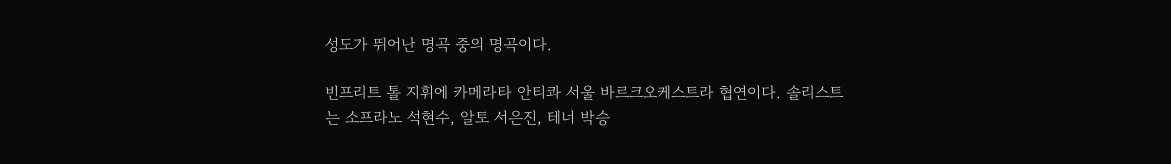성도가 뛰어난 명곡 중의 명곡이다.

빈프리트 톨 지휘에 카메라타 안티콰 서울 바르크오케스트라 협연이다. 솔리스트는 소프라노 석현수, 알토 서은진, 테너 박승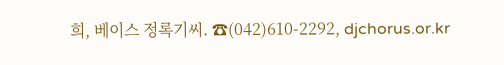희, 베이스 정록기씨. ☎(042)610-2292, djchorus.or.kr